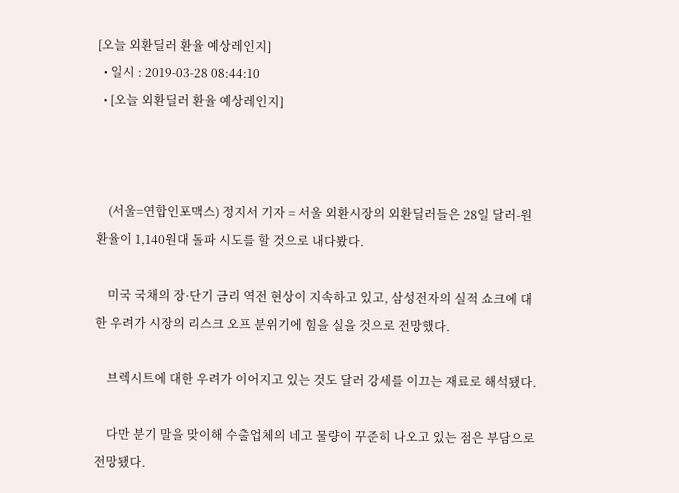[오늘 외환딜러 환율 예상레인지]
  • 일시 : 2019-03-28 08:44:10
  • [오늘 외환딜러 환율 예상레인지]



    (서울=연합인포맥스) 정지서 기자 = 서울 외환시장의 외환딜러들은 28일 달러-원 환율이 1,140원대 돌파 시도를 할 것으로 내다봤다.

    미국 국채의 장·단기 금리 역전 현상이 지속하고 있고, 삼성전자의 실적 쇼크에 대한 우려가 시장의 리스크 오프 분위기에 힘을 실을 것으로 전망했다.

    브렉시트에 대한 우려가 이어지고 있는 것도 달러 강세를 이끄는 재료로 해석됐다.

    다만 분기 말을 맞이해 수출업체의 네고 물량이 꾸준히 나오고 있는 점은 부담으로 전망됐다.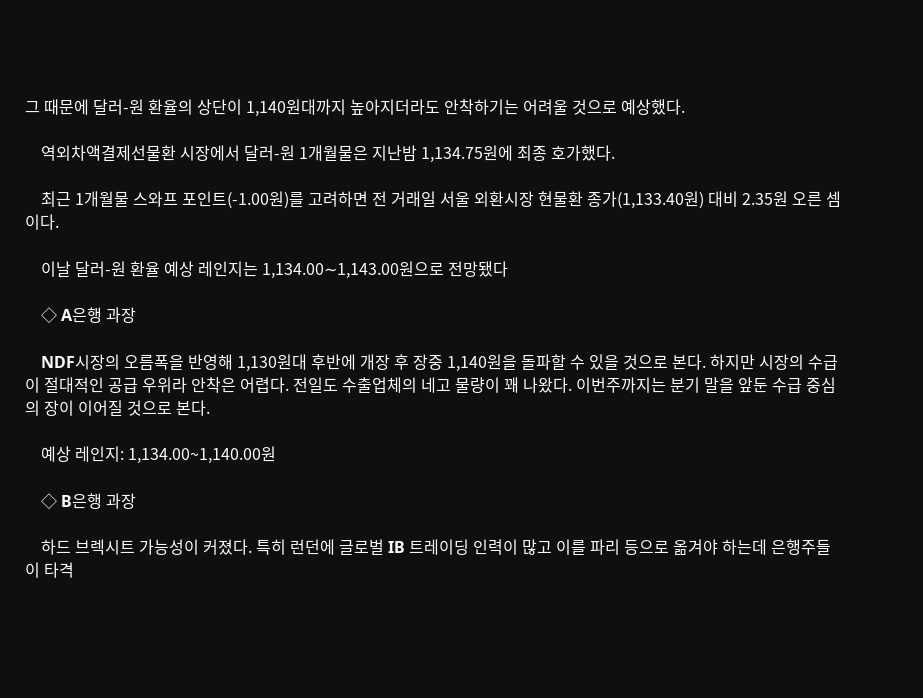그 때문에 달러-원 환율의 상단이 1,140원대까지 높아지더라도 안착하기는 어려울 것으로 예상했다.

    역외차액결제선물환 시장에서 달러-원 1개월물은 지난밤 1,134.75원에 최종 호가했다.

    최근 1개월물 스와프 포인트(-1.00원)를 고려하면 전 거래일 서울 외환시장 현물환 종가(1,133.40원) 대비 2.35원 오른 셈이다.

    이날 달러-원 환율 예상 레인지는 1,134.00∼1,143.00원으로 전망됐다

    ◇ A은행 과장

    NDF시장의 오름폭을 반영해 1,130원대 후반에 개장 후 장중 1,140원을 돌파할 수 있을 것으로 본다. 하지만 시장의 수급이 절대적인 공급 우위라 안착은 어렵다. 전일도 수출업체의 네고 물량이 꽤 나왔다. 이번주까지는 분기 말을 앞둔 수급 중심의 장이 이어질 것으로 본다.

    예상 레인지: 1,134.00~1,140.00원

    ◇ B은행 과장

    하드 브렉시트 가능성이 커졌다. 특히 런던에 글로벌 IB 트레이딩 인력이 많고 이를 파리 등으로 옮겨야 하는데 은행주들이 타격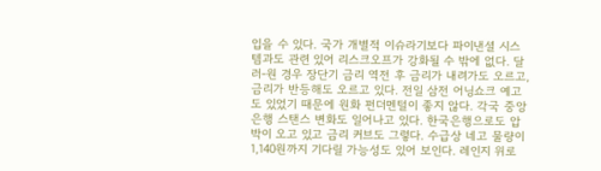입을 수 있다. 국가 개별적 이슈라기보다 파이낸셜 시스템과도 관련 있어 리스크오프가 강화될 수 밖에 없다. 달러-원 경우 장단기 금리 역전 후 금리가 내려가도 오르고, 금리가 반등해도 오르고 있다. 전일 삼전 어닝쇼크 예고도 있었기 때문에 원화 펀더멘털이 좋지 않다. 각국 중앙은행 스탠스 변화도 일어나고 있다. 한국은행으로도 압박이 오고 있고 금리 커브도 그렇다. 수급상 네고 물량이 1,140원까지 기다릴 가능성도 있어 보인다. 레인지 위로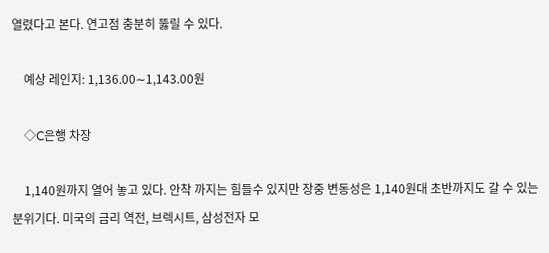열렸다고 본다. 연고점 충분히 뚫릴 수 있다.

    예상 레인지: 1,136.00∼1,143.00원

    ◇C은행 차장

    1,140원까지 열어 놓고 있다. 안착 까지는 힘들수 있지만 장중 변동성은 1,140원대 초반까지도 갈 수 있는 분위기다. 미국의 금리 역전, 브렉시트, 삼성전자 모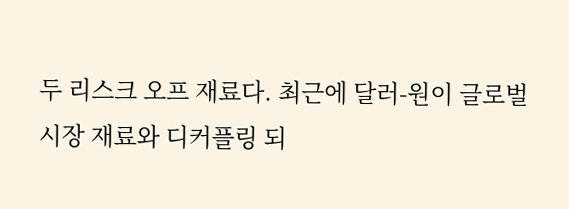두 리스크 오프 재료다. 최근에 달러-원이 글로벌 시장 재료와 디커플링 되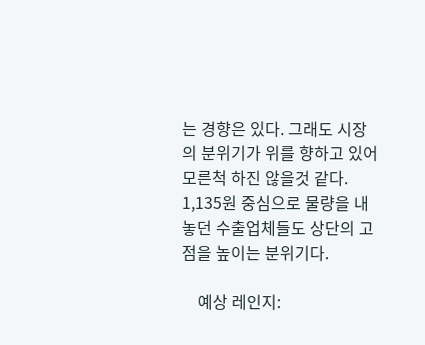는 경향은 있다. 그래도 시장의 분위기가 위를 향하고 있어 모른척 하진 않을것 같다. 1,135원 중심으로 물량을 내 놓던 수출업체들도 상단의 고점을 높이는 분위기다.

    예상 레인지: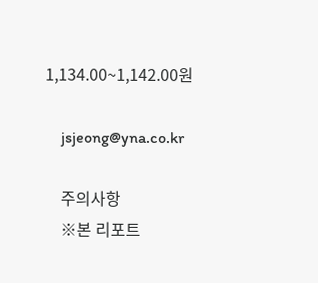1,134.00~1,142.00원

    jsjeong@yna.co.kr

    주의사항
    ※본 리포트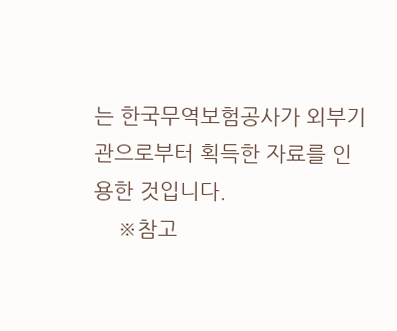는 한국무역보험공사가 외부기관으로부터 획득한 자료를 인용한 것입니다.
    ※참고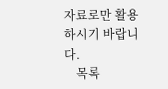자료로만 활용하시기 바랍니다.
    목록